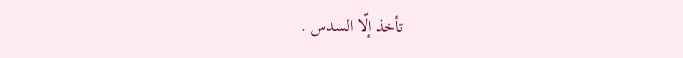تأخذ إلّا السدس .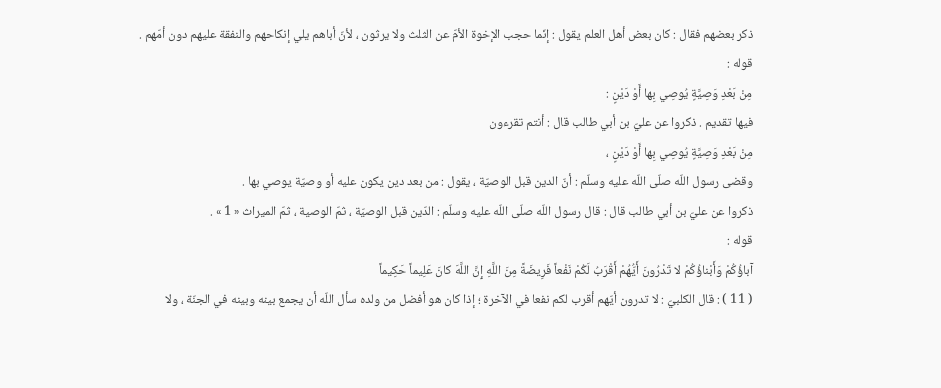ذكر بعضهم فقال : كان بعض أهل العلم يقول : إنّما حجب الإخوة الأمّ عن الثلث ولا يرثون ، لأنّ أباهم يلي إنكاحهم والنفقة عليهم دون أمّهم .
قوله :
مِنْ بَعْدِ وَصِيَّةٍ يُوصِي بِها أَوْ دَيْنٍ :
فيها تقديم . ذكروا عن عليّ بن أبي طالب قال : أنتم تقرءون
مِنْ بَعْدِ وَصِيَّةٍ يُوصِي بِها أَوْ دَيْنٍ ،
وقضى رسول اللّه صلّى اللّه عليه وسلّم : أنّ الدين قبل الوصيّة ، يقول : من بعد دين يكون عليه أو وصيّة يوصي بها .
ذكروا عن عليّ بن أبي طالب قال : قال رسول اللّه صلّى اللّه عليه وسلّم : الدّين قبل الوصيّة ، ثمّ الوصية ، ثمّ الميراث « 1 » .
قوله :
آباؤُكُمْ وَأَبْناؤُكُمْ لا تَدْرُونَ أَيُّهُمْ أَقْرَبُ لَكُمْ نَفْعاً فَرِيضَةً مِنَ اللَّهِ إِنَّ اللَّهَ كانَ عَلِيماً حَكِيماً
( 11 ) : قال الكلبيّ : لا تدرون أيّهم أقرب لكم نفعا في الآخرة ؛ إذا كان هو أفضل من ولده سأل اللّه أن يجمع بينه وبينه في الجنّة ، ولا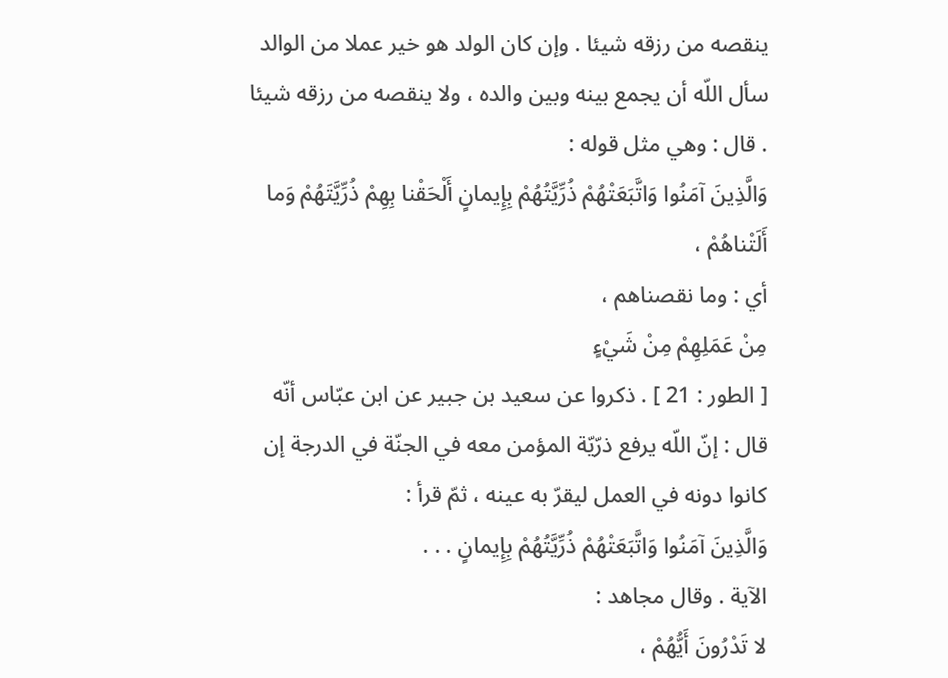ينقصه من رزقه شيئا . وإن كان الولد هو خير عملا من الوالد سأل اللّه أن يجمع بينه وبين والده ، ولا ينقصه من رزقه شيئا . قال : وهي مثل قوله :
وَالَّذِينَ آمَنُوا وَاتَّبَعَتْهُمْ ذُرِّيَّتُهُمْ بِإِيمانٍ أَلْحَقْنا بِهِمْ ذُرِّيَّتَهُمْ وَما أَلَتْناهُمْ ،
أي : وما نقصناهم ،
مِنْ عَمَلِهِمْ مِنْ شَيْءٍ
[ الطور : 21 ] . ذكروا عن سعيد بن جبير عن ابن عبّاس أنّه قال : إنّ اللّه يرفع ذرّيّة المؤمن معه في الجنّة في الدرجة إن كانوا دونه في العمل ليقرّ به عينه ، ثمّ قرأ :
وَالَّذِينَ آمَنُوا وَاتَّبَعَتْهُمْ ذُرِّيَّتُهُمْ بِإِيمانٍ . . .
الآية . وقال مجاهد :
لا تَدْرُونَ أَيُّهُمْ ،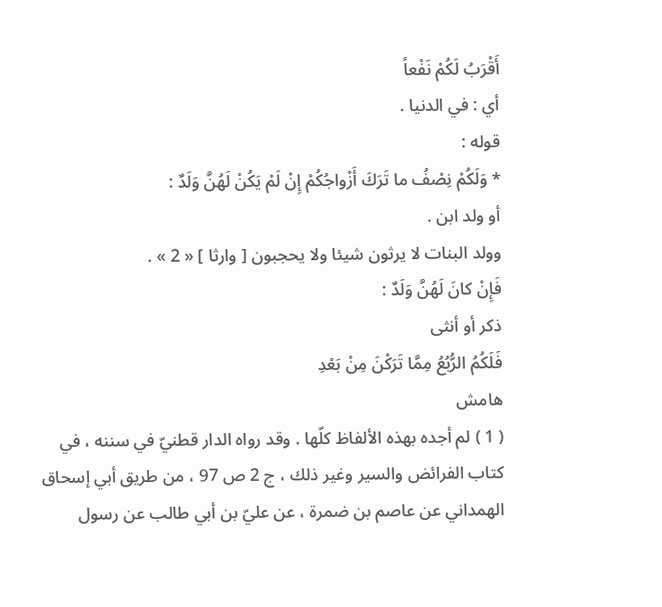أَقْرَبُ لَكُمْ نَفْعاً
أي : في الدنيا .
قوله :
* وَلَكُمْ نِصْفُ ما تَرَكَ أَزْواجُكُمْ إِنْ لَمْ يَكُنْ لَهُنَّ وَلَدٌ :
أو ولد ابن .
وولد البنات لا يرثون شيئا ولا يحجبون [ وارثا ] « 2 » .
فَإِنْ كانَ لَهُنَّ وَلَدٌ :
ذكر أو أنثى
فَلَكُمُ الرُّبُعُ مِمَّا تَرَكْنَ مِنْ بَعْدِ
هامش
( 1 ) لم أجده بهذه الألفاظ كلّها . وقد رواه الدار قطنيّ في سننه ، في كتاب الفرائض والسير وغير ذلك ، ج 2 ص 97 ، من طريق أبي إسحاق الهمداني عن عاصم بن ضمرة ، عن عليّ بن أبي طالب عن رسول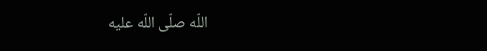اللّه صلّى اللّه عليه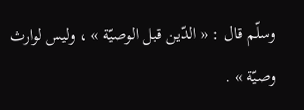وسلّم قال : « الدّين قبل الوصيّة » ، وليس لوارث وصيّة » .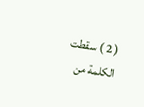( 2 ) سقطت الكلمة من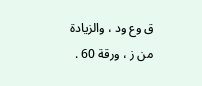ق وع ود ، والزيادة من ز ، ورقة 60 .